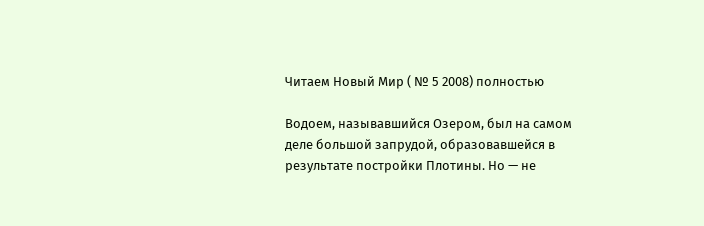Читаем Новый Мир ( № 5 2008) полностью

Водоем, называвшийся Озером, был на самом деле большой запрудой, образовавшейся в результате постройки Плотины. Но — не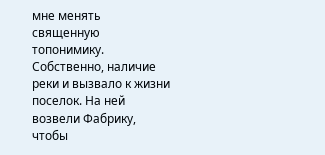мне менять священную топонимику. Собственно, наличие реки и вызвало к жизни поселок. На ней возвели Фабрику, чтобы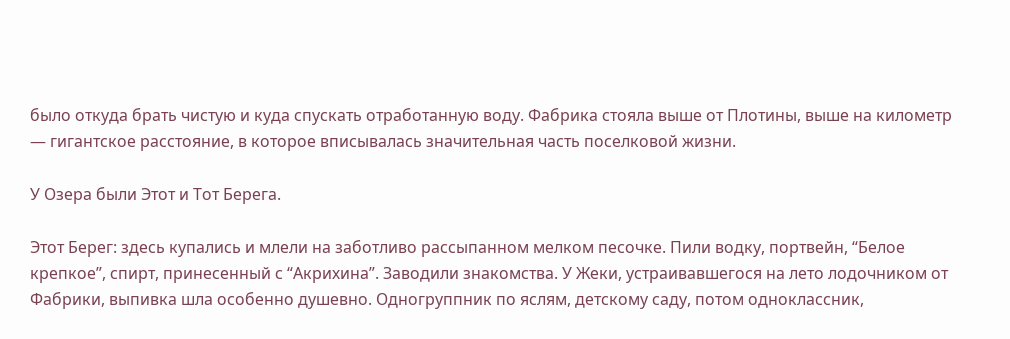было откуда брать чистую и куда спускать отработанную воду. Фабрика стояла выше от Плотины, выше на километр — гигантское расстояние, в которое вписывалась значительная часть поселковой жизни.

У Озера были Этот и Тот Берега.

Этот Берег: здесь купались и млели на заботливо рассыпанном мелком песочке. Пили водку, портвейн, “Белое крепкое”, спирт, принесенный с “Акрихина”. Заводили знакомства. У Жеки, устраивавшегося на лето лодочником от Фабрики, выпивка шла особенно душевно. Одногруппник по яслям, детскому саду, потом одноклассник,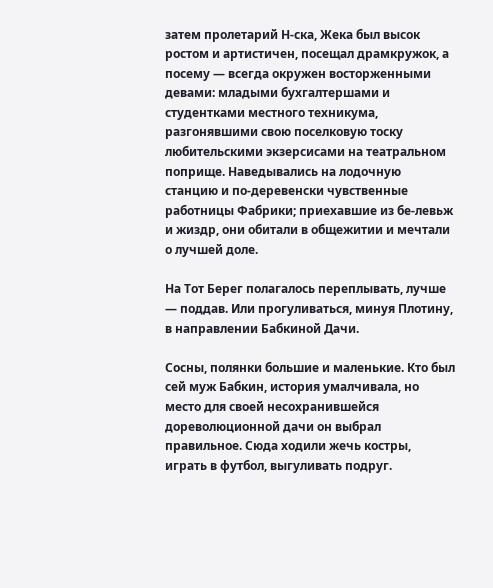затем пролетарий Н-ска, Жека был высок ростом и артистичен, посещал драмкружок, а посему — всегда окружен восторженными девами: младыми бухгалтершами и студентками местного техникума, разгонявшими свою поселковую тоску любительскими экзерсисами на театральном поприще. Наведывались на лодочную станцию и по-деревенски чувственные работницы Фабрики; приехавшие из бе-левьж и жиздр, они обитали в общежитии и мечтали о лучшей доле.

На Тот Берег полагалось переплывать, лучше — поддав. Или прогуливаться, минуя Плотину, в направлении Бабкиной Дачи.

Сосны, полянки большие и маленькие. Кто был сей муж Бабкин, история умалчивала, но место для своей несохранившейся дореволюционной дачи он выбрал правильное. Сюда ходили жечь костры, играть в футбол, выгуливать подруг.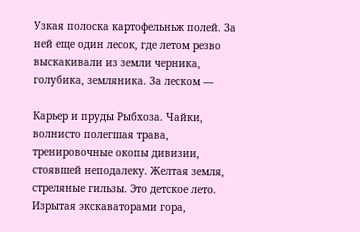Узкая полоска картофельньж полей. За ней еще один лесок, где летом резво выскакивали из земли черника, голубика, земляника. За леском —

Карьер и пруды Рыбхоза. Чайки, волнисто полегшая трава, тренировочные окопы дивизии, стоявшей неподалеку. Желтая земля, стреляные гильзы. Это детское лето. Изрытая экскаваторами гора,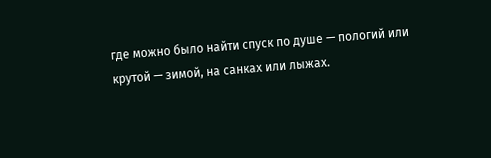где можно было найти спуск по душе — пологий или крутой — зимой, на санках или лыжах.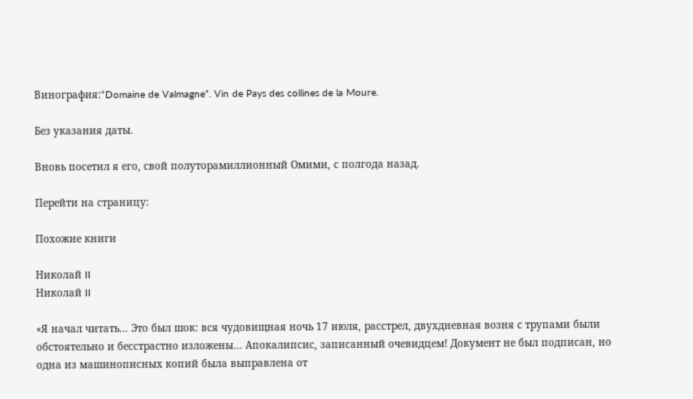Винография:“Domaine de Valmagne”. Vin de Pays des collines de la Moure.

Без указания даты.

Вновь посетил я его, свой полуторамиллионный Омими, с полгода назад.

Перейти на страницу:

Похожие книги

Николай II
Николай II

«Я начал читать… Это был шок: вся чудовищная ночь 17 июля, расстрел, двухдневная возня с трупами были обстоятельно и бесстрастно изложены… Апокалипсис, записанный очевидцем! Документ не был подписан, но одна из машинописных копий была выправлена от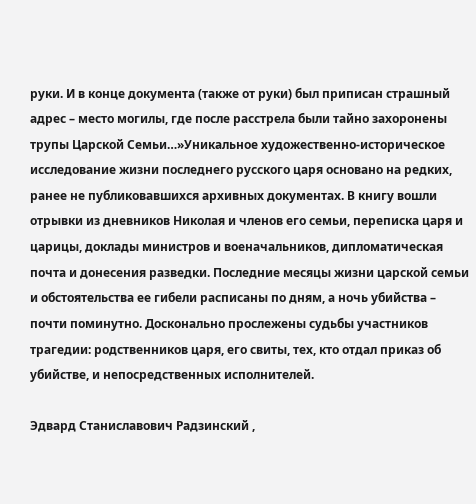руки. И в конце документа (также от руки) был приписан страшный адрес – место могилы, где после расстрела были тайно захоронены трупы Царской Семьи…»Уникальное художественно-историческое исследование жизни последнего русского царя основано на редких, ранее не публиковавшихся архивных документах. В книгу вошли отрывки из дневников Николая и членов его семьи, переписка царя и царицы, доклады министров и военачальников, дипломатическая почта и донесения разведки. Последние месяцы жизни царской семьи и обстоятельства ее гибели расписаны по дням, а ночь убийства – почти поминутно. Досконально прослежены судьбы участников трагедии: родственников царя, его свиты, тех, кто отдал приказ об убийстве, и непосредственных исполнителей.

Эдвард Станиславович Радзинский ,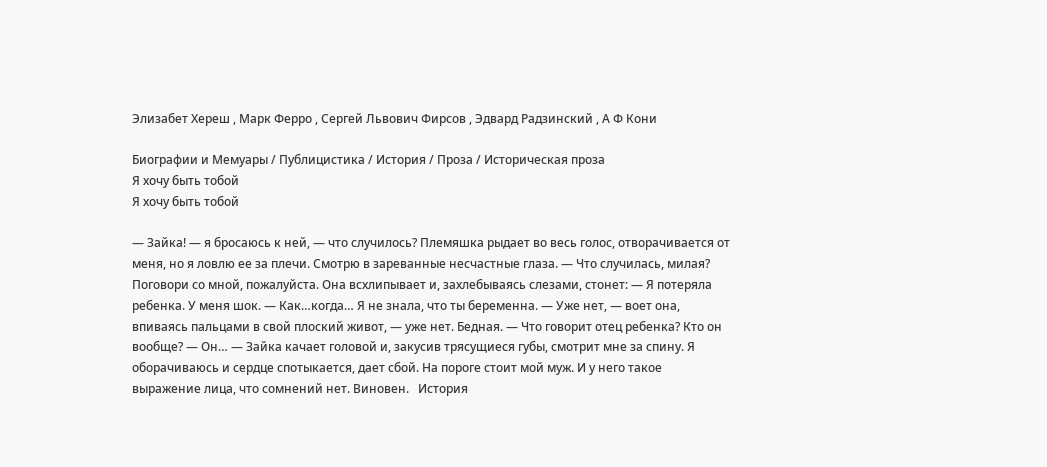Элизабет Хереш , Марк Ферро , Сергей Львович Фирсов , Эдвард Радзинский , А Ф Кони

Биографии и Мемуары / Публицистика / История / Проза / Историческая проза
Я хочу быть тобой
Я хочу быть тобой

— Зайка! — я бросаюсь к ней, — что случилось? Племяшка рыдает во весь голос, отворачивается от меня, но я ловлю ее за плечи. Смотрю в зареванные несчастные глаза. — Что случилась, милая? Поговори со мной, пожалуйста. Она всхлипывает и, захлебываясь слезами, стонет: — Я потеряла ребенка. У меня шок. — Как…когда… Я не знала, что ты беременна. — Уже нет, — воет она, впиваясь пальцами в свой плоский живот, — уже нет. Бедная. — Что говорит отец ребенка? Кто он вообще? — Он… — Зайка качает головой и, закусив трясущиеся губы, смотрит мне за спину. Я оборачиваюсь и сердце спотыкается, дает сбой. На пороге стоит мой муж. И у него такое выражение лица, что сомнений нет. Виновен.   История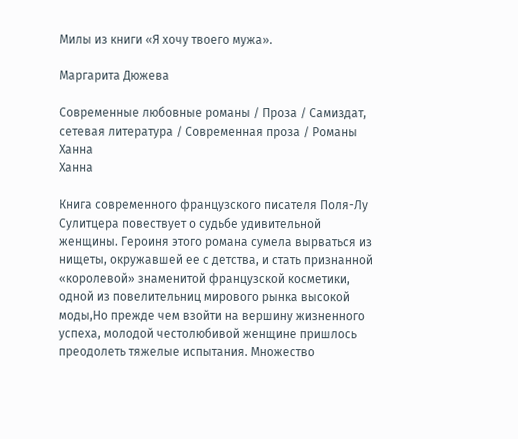Милы из книги «Я хочу твоего мужа».

Маргарита Дюжева

Современные любовные романы / Проза / Самиздат, сетевая литература / Современная проза / Романы
Ханна
Ханна

Книга современного французского писателя Поля-Лу Сулитцера повествует о судьбе удивительной женщины. Героиня этого романа сумела вырваться из нищеты, окружавшей ее с детства, и стать признанной «королевой» знаменитой французской косметики, одной из повелительниц мирового рынка высокой моды,Но прежде чем взойти на вершину жизненного успеха, молодой честолюбивой женщине пришлось преодолеть тяжелые испытания. Множество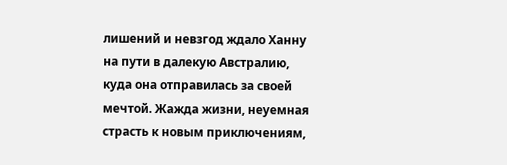лишений и невзгод ждало Ханну на пути в далекую Австралию, куда она отправилась за своей мечтой. Жажда жизни, неуемная страсть к новым приключениям,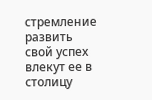стремление развить свой успех влекут ее в столицу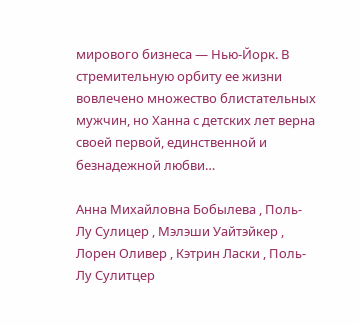мирового бизнеса — Нью-Йорк. В стремительную орбиту ее жизни вовлечено множество блистательных мужчин, но Ханна с детских лет верна своей первой, единственной и безнадежной любви…

Анна Михайловна Бобылева , Поль-Лу Сулицер , Мэлэши Уайтэйкер , Лорен Оливер , Кэтрин Ласки , Поль-Лу Сулитцер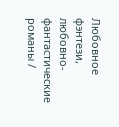Любовное фэнтези, любовно-фантастические романы /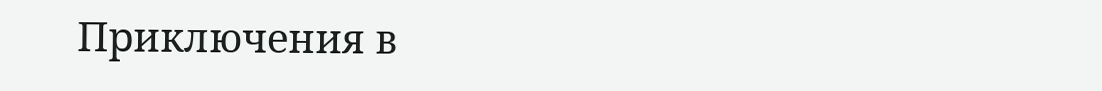Приключения в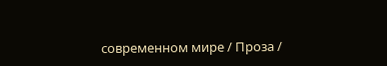современном мире / Проза /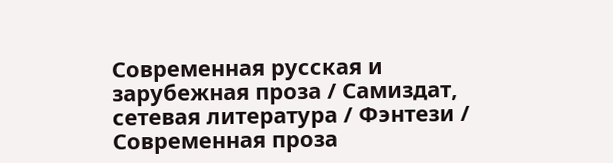Современная русская и зарубежная проза / Самиздат, сетевая литература / Фэнтези / Современная проза